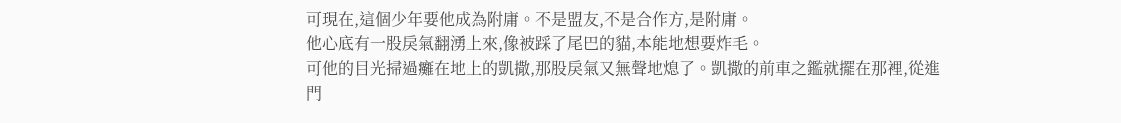可現在,這個少年要他成為附庸。不是盟友,不是合作方,是附庸。
他心底有一股戾氣翻湧上來,像被踩了尾巴的貓,本能地想要炸毛。
可他的目光掃過癱在地上的凱撒,那股戾氣又無聲地熄了。凱撒的前車之鑑就擺在那裡,從進門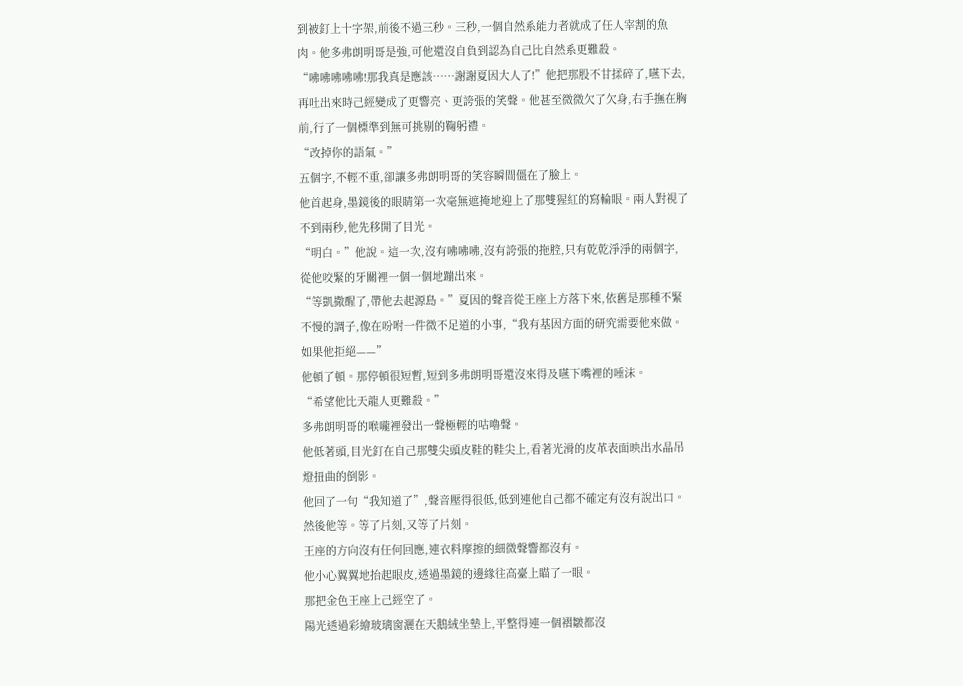到被釘上十字架,前後不過三秒。三秒,一個自然系能力者就成了任人宰割的魚肉。他多弗朗明哥是強,可他還沒自負到認為自己比自然系更難殺。
“咈咈咈咈咈!那我真是應該……謝謝夏因大人了!”他把那股不甘揉碎了,嚥下去,再吐出來時己經變成了更響亮、更誇張的笑聲。他甚至微微欠了欠身,右手撫在胸前,行了一個標準到無可挑剔的鞠躬禮。
“改掉你的語氣。”
五個字,不輕不重,卻讓多弗朗明哥的笑容瞬間僵在了臉上。
他首起身,墨鏡後的眼睛第一次毫無遮掩地迎上了那雙猩紅的寫輪眼。兩人對視了不到兩秒,他先移開了目光。
“明白。”他說。這一次,沒有咈咈咈,沒有誇張的拖腔,只有乾乾淨淨的兩個字,從他咬緊的牙關裡一個一個地蹦出來。
“等凱撒醒了,帶他去起源島。”夏因的聲音從王座上方落下來,依舊是那種不緊不慢的調子,像在吩咐一件微不足道的小事,“我有基因方面的研究需要他來做。如果他拒絕——”
他頓了頓。那停頓很短暫,短到多弗朗明哥還沒來得及嚥下嘴裡的唾沫。
“希望他比天龍人更難殺。”
多弗朗明哥的喉嚨裡發出一聲極輕的咕嚕聲。
他低著頭,目光釘在自己那雙尖頭皮鞋的鞋尖上,看著光滑的皮革表面映出水晶吊燈扭曲的倒影。
他回了一句“我知道了”,聲音壓得很低,低到連他自己都不確定有沒有說出口。
然後他等。等了片刻,又等了片刻。
王座的方向沒有任何回應,連衣料摩擦的細微聲響都沒有。
他小心翼翼地抬起眼皮,透過墨鏡的邊緣往高臺上瞄了一眼。
那把金色王座上己經空了。
陽光透過彩繪玻璃窗灑在天鵝絨坐墊上,平整得連一個褶皺都沒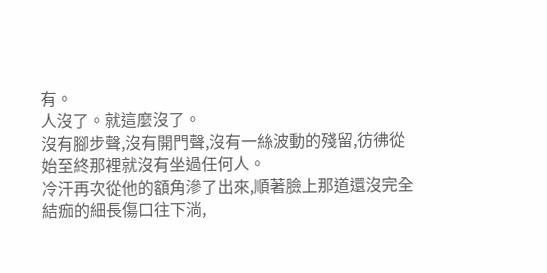有。
人沒了。就這麼沒了。
沒有腳步聲,沒有開門聲,沒有一絲波動的殘留,彷彿從始至終那裡就沒有坐過任何人。
冷汗再次從他的額角滲了出來,順著臉上那道還沒完全結痂的細長傷口往下淌,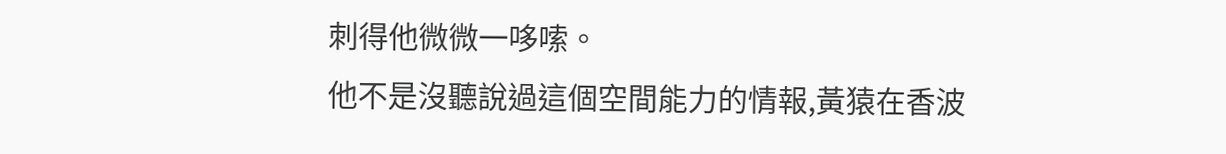刺得他微微一哆嗦。
他不是沒聽說過這個空間能力的情報,黃猿在香波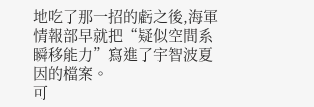地吃了那一招的虧之後,海軍情報部早就把“疑似空間系瞬移能力”寫進了宇智波夏因的檔案。
可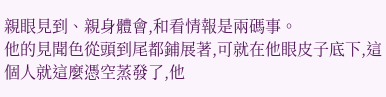親眼見到、親身體會,和看情報是兩碼事。
他的見聞色從頭到尾都鋪展著,可就在他眼皮子底下,這個人就這麼憑空蒸發了,他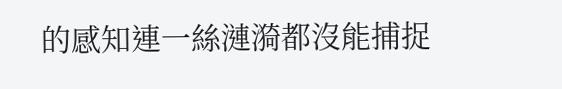的感知連一絲漣漪都沒能捕捉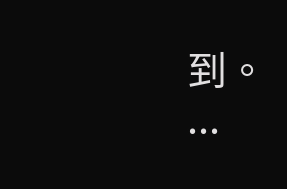到。
...